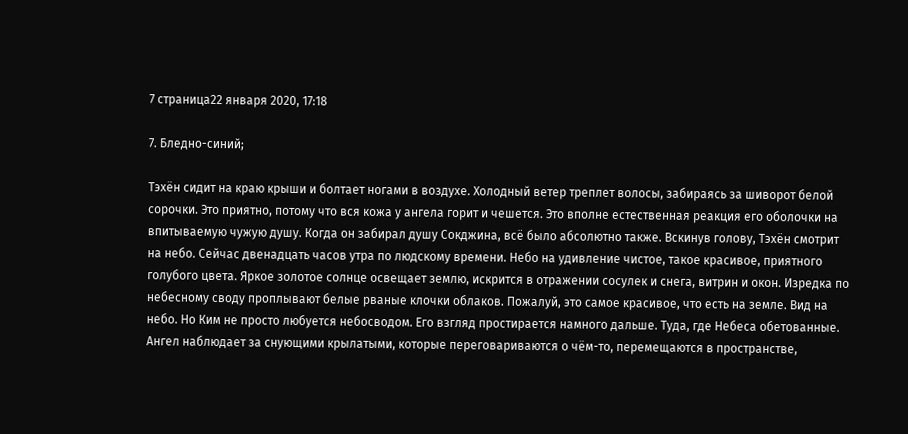7 страница22 января 2020, 17:18

7. Бледно-синий;

Тэхён сидит на краю крыши и болтает ногами в воздухе. Холодный ветер треплет волосы, забираясь за шиворот белой сорочки. Это приятно, потому что вся кожа у ангела горит и чешется. Это вполне естественная реакция его оболочки на впитываемую чужую душу. Когда он забирал душу Сокджина, всё было абсолютно также. Вскинув голову, Тэхён смотрит на небо. Сейчас двенадцать часов утра по людскому времени. Небо на удивление чистое, такое красивое, приятного голубого цвета. Яркое золотое солнце освещает землю, искрится в отражении сосулек и снега, витрин и окон. Изредка по небесному своду проплывают белые рваные клочки облаков. Пожалуй, это самое красивое, что есть на земле. Вид на небо. Но Ким не просто любуется небосводом. Его взгляд простирается намного дальше. Туда, где Небеса обетованные. Ангел наблюдает за снующими крылатыми, которые переговариваются о чём-то, перемещаются в пространстве,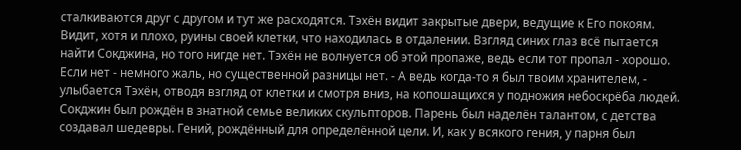сталкиваются друг с другом и тут же расходятся. Тэхён видит закрытые двери, ведущие к Его покоям. Видит, хотя и плохо, руины своей клетки, что находилась в отдалении. Взгляд синих глаз всё пытается найти Сокджина, но того нигде нет. Тэхён не волнуется об этой пропаже, ведь если тот пропал - хорошо. Если нет - немного жаль, но существенной разницы нет. - А ведь когда-то я был твоим хранителем, - улыбается Тэхён, отводя взгляд от клетки и смотря вниз, на копошащихся у подножия небоскрёба людей. Сокджин был рождён в знатной семье великих скульпторов. Парень был наделён талантом, с детства создавал шедевры. Гений, рождённый для определённой цели. И, как у всякого гения, у парня был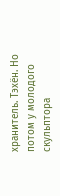хранитель. Тэхён. Но потом у молодого скульптора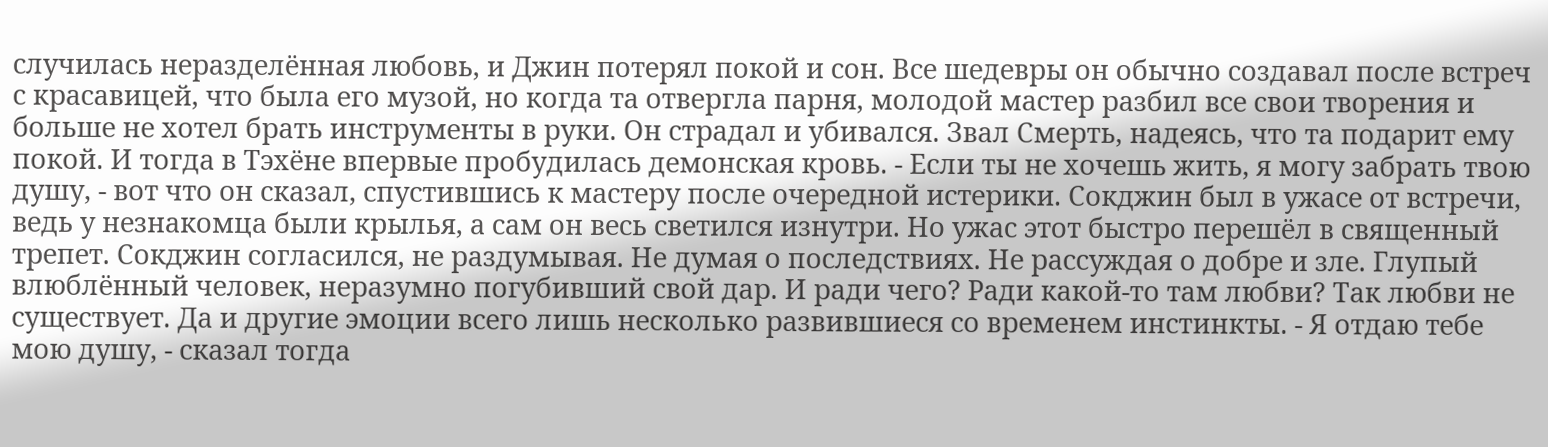случилась неразделённая любовь, и Джин потерял покой и сон. Все шедевры он обычно создавал после встреч с красавицей, что была его музой, но когда та отвергла парня, молодой мастер разбил все свои творения и больше не хотел брать инструменты в руки. Он страдал и убивался. Звал Смерть, надеясь, что та подарит ему покой. И тогда в Тэхёне впервые пробудилась демонская кровь. - Если ты не хочешь жить, я могу забрать твою душу, - вот что он сказал, спустившись к мастеру после очередной истерики. Сокджин был в ужасе от встречи, ведь у незнакомца были крылья, а сам он весь светился изнутри. Но ужас этот быстро перешёл в священный трепет. Сокджин согласился, не раздумывая. Не думая о последствиях. Не рассуждая о добре и зле. Глупый влюблённый человек, неразумно погубивший свой дар. И ради чего? Ради какой-то там любви? Так любви не существует. Да и другие эмоции всего лишь несколько развившиеся со временем инстинкты. - Я отдаю тебе мою душу, - сказал тогда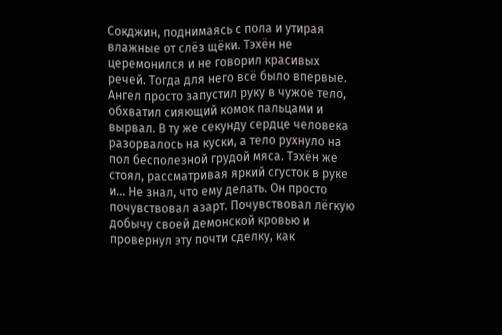Сокджин, поднимаясь с пола и утирая влажные от слёз щёки. Тэхён не церемонился и не говорил красивых речей. Тогда для него всё было впервые. Ангел просто запустил руку в чужое тело, обхватил сияющий комок пальцами и вырвал. В ту же секунду сердце человека разорвалось на куски, а тело рухнуло на пол бесполезной грудой мяса. Тэхён же стоял, рассматривая яркий сгусток в руке и... Не знал, что ему делать. Он просто почувствовал азарт. Почувствовал лёгкую добычу своей демонской кровью и провернул эту почти сделку, как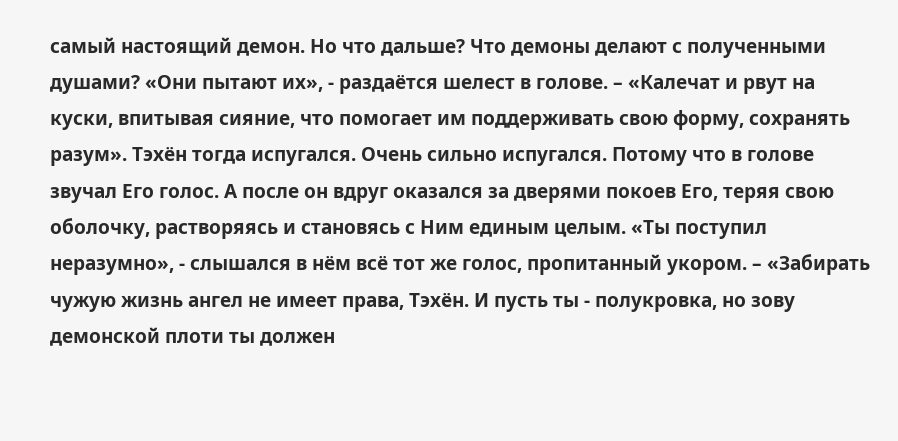самый настоящий демон. Но что дальше? Что демоны делают с полученными душами? «Они пытают их», - раздаётся шелест в голове. – «Калечат и рвут на куски, впитывая сияние, что помогает им поддерживать свою форму, сохранять разум». Тэхён тогда испугался. Очень сильно испугался. Потому что в голове звучал Его голос. А после он вдруг оказался за дверями покоев Его, теряя свою оболочку, растворяясь и становясь с Ним единым целым. «Ты поступил неразумно», - слышался в нём всё тот же голос, пропитанный укором. – «Забирать чужую жизнь ангел не имеет права, Тэхён. И пусть ты - полукровка, но зову демонской плоти ты должен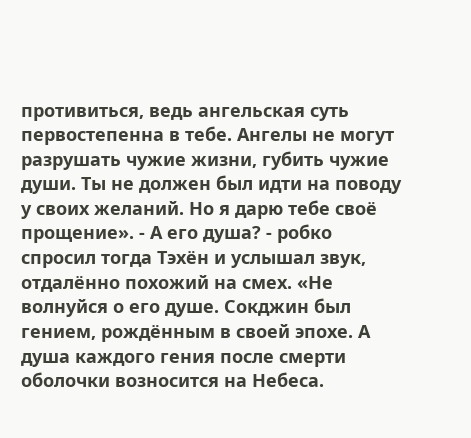противиться, ведь ангельская суть первостепенна в тебе. Ангелы не могут разрушать чужие жизни, губить чужие души. Ты не должен был идти на поводу у своих желаний. Но я дарю тебе своё прощение». - А его душа? - робко спросил тогда Тэхён и услышал звук, отдалённо похожий на смех. «Не волнуйся о его душе. Сокджин был гением, рождённым в своей эпохе. А душа каждого гения после смерти оболочки возносится на Небеса.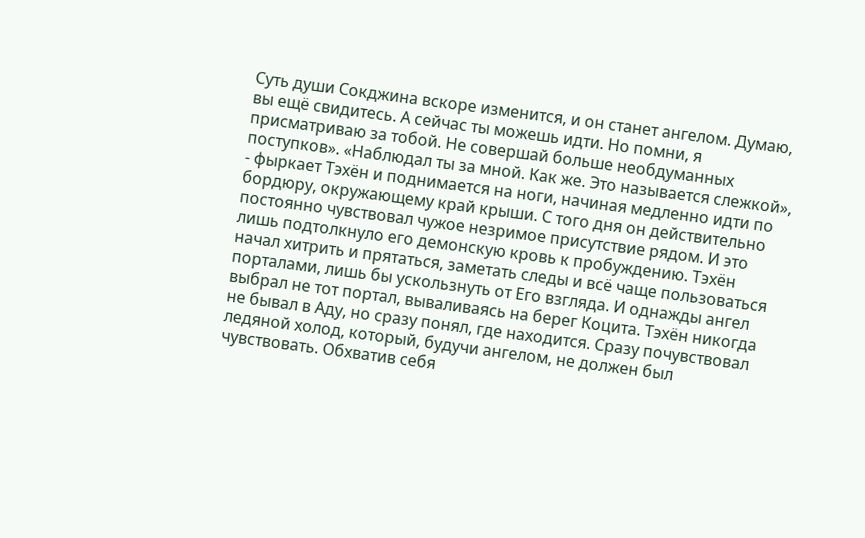Суть души Сокджина вскоре изменится, и он станет ангелом. Думаю, вы ещё свидитесь. А сейчас ты можешь идти. Но помни, я присматриваю за тобой. Не совершай больше необдуманных поступков». «Наблюдал ты за мной. Как же. Это называется слежкой», - фыркает Тэхён и поднимается на ноги, начиная медленно идти по бордюру, окружающему край крыши. С того дня он действительно постоянно чувствовал чужое незримое присутствие рядом. И это лишь подтолкнуло его демонскую кровь к пробуждению. Тэхён начал хитрить и прятаться, заметать следы и всё чаще пользоваться порталами, лишь бы ускользнуть от Его взгляда. И однажды ангел выбрал не тот портал, вываливаясь на берег Коцита. Тэхён никогда не бывал в Аду, но сразу понял, где находится. Сразу почувствовал ледяной холод, который, будучи ангелом, не должен был чувствовать. Обхватив себя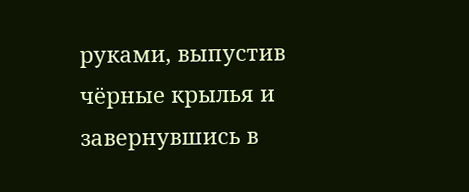руками, выпустив чёрные крылья и завернувшись в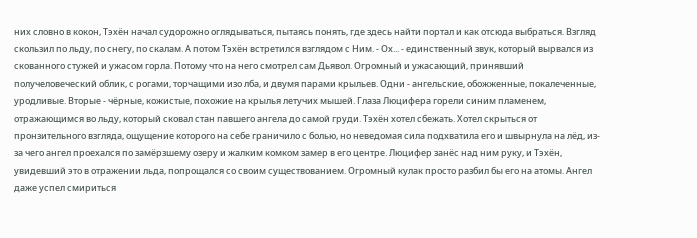них словно в кокон, Тэхён начал судорожно оглядываться, пытаясь понять, где здесь найти портал и как отсюда выбраться. Взгляд скользил по льду, по снегу, по скалам. А потом Тэхён встретился взглядом с Ним. - Ох... - единственный звук, который вырвался из скованного стужей и ужасом горла. Потому что на него смотрел сам Дьявол. Огромный и ужасающий, принявший получеловеческий облик, с рогами, торчащими изо лба, и двумя парами крыльев. Одни - ангельские, обожженные, покалеченные, уродливые. Вторые - чёрные, кожистые, похожие на крылья летучих мышей. Глаза Люцифера горели синим пламенем, отражающимся во льду, который сковал стан павшего ангела до самой груди. Тэхён хотел сбежать. Хотел скрыться от пронзительного взгляда, ощущение которого на себе граничило с болью, но неведомая сила подхватила его и швырнула на лёд, из-за чего ангел проехался по замёрзшему озеру и жалким комком замер в его центре. Люцифер занёс над ним руку, и Тэхён, увидевший это в отражении льда, попрощался со своим существованием. Огромный кулак просто разбил бы его на атомы. Ангел даже успел смириться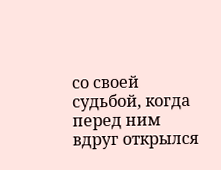со своей судьбой, когда перед ним вдруг открылся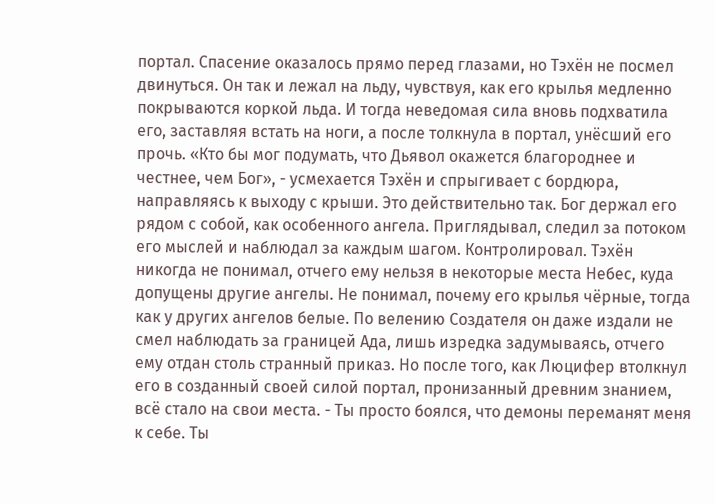портал. Спасение оказалось прямо перед глазами, но Тэхён не посмел двинуться. Он так и лежал на льду, чувствуя, как его крылья медленно покрываются коркой льда. И тогда неведомая сила вновь подхватила его, заставляя встать на ноги, а после толкнула в портал, унёсший его прочь. «Кто бы мог подумать, что Дьявол окажется благороднее и честнее, чем Бог», - усмехается Тэхён и спрыгивает с бордюра, направляясь к выходу с крыши. Это действительно так. Бог держал его рядом с собой, как особенного ангела. Приглядывал, следил за потоком его мыслей и наблюдал за каждым шагом. Контролировал. Тэхён никогда не понимал, отчего ему нельзя в некоторые места Небес, куда допущены другие ангелы. Не понимал, почему его крылья чёрные, тогда как у других ангелов белые. По велению Создателя он даже издали не смел наблюдать за границей Ада, лишь изредка задумываясь, отчего ему отдан столь странный приказ. Но после того, как Люцифер втолкнул его в созданный своей силой портал, пронизанный древним знанием, всё стало на свои места. - Ты просто боялся, что демоны переманят меня к себе. Ты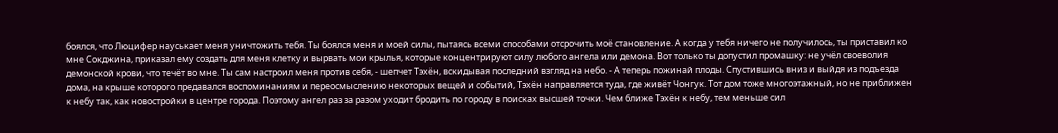боялся, что Люцифер науськает меня уничтожить тебя. Ты боялся меня и моей силы, пытаясь всеми способами отсрочить моё становление. А когда у тебя ничего не получилось, ты приставил ко мне Сокджина, приказал ему создать для меня клетку и вырвать мои крылья, которые концентрируют силу любого ангела или демона. Вот только ты допустил промашку: не учёл своеволия демонской крови, что течёт во мне. Ты сам настроил меня против себя, - шепчет Тэхён, вскидывая последний взгляд на небо. - А теперь пожинай плоды. Спустившись вниз и выйдя из подъезда дома, на крыше которого предавался воспоминаниям и переосмыслению некоторых вещей и событий, Тэхён направляется туда, где живёт Чонгук. Тот дом тоже многоэтажный, но не приближен к небу так, как новостройки в центре города. Поэтому ангел раз за разом уходит бродить по городу в поисках высшей точки. Чем ближе Тэхён к небу, тем меньше сил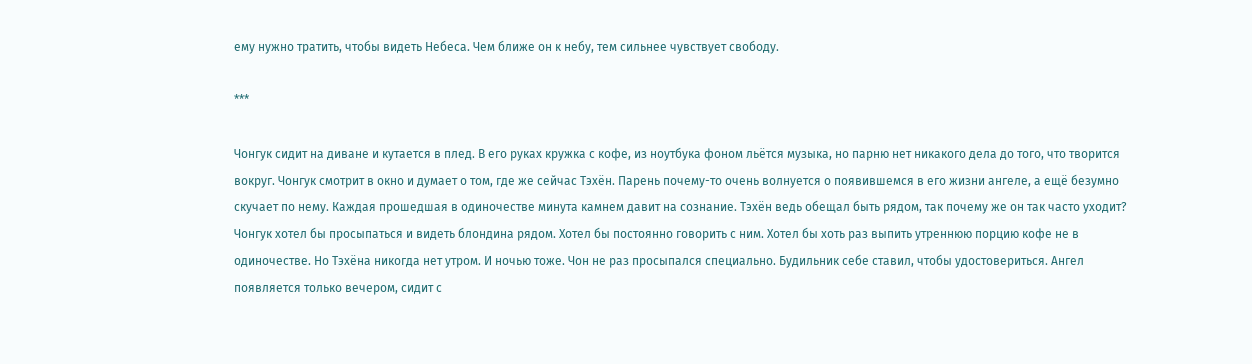ему нужно тратить, чтобы видеть Небеса. Чем ближе он к небу, тем сильнее чувствует свободу.

***

Чонгук сидит на диване и кутается в плед. В его руках кружка с кофе, из ноутбука фоном льётся музыка, но парню нет никакого дела до того, что творится вокруг. Чонгук смотрит в окно и думает о том, где же сейчас Тэхён. Парень почему-то очень волнуется о появившемся в его жизни ангеле, а ещё безумно скучает по нему. Каждая прошедшая в одиночестве минута камнем давит на сознание. Тэхён ведь обещал быть рядом, так почему же он так часто уходит? Чонгук хотел бы просыпаться и видеть блондина рядом. Хотел бы постоянно говорить с ним. Хотел бы хоть раз выпить утреннюю порцию кофе не в одиночестве. Но Тэхёна никогда нет утром. И ночью тоже. Чон не раз просыпался специально. Будильник себе ставил, чтобы удостовериться. Ангел появляется только вечером, сидит с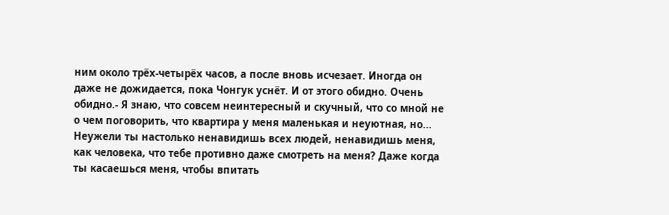ним около трёх-четырёх часов, а после вновь исчезает. Иногда он даже не дожидается, пока Чонгук уснёт. И от этого обидно. Очень обидно.- Я знаю, что совсем неинтересный и скучный, что со мной не о чем поговорить, что квартира у меня маленькая и неуютная, но... Неужели ты настолько ненавидишь всех людей, ненавидишь меня, как человека, что тебе противно даже смотреть на меня? Даже когда ты касаешься меня, чтобы впитать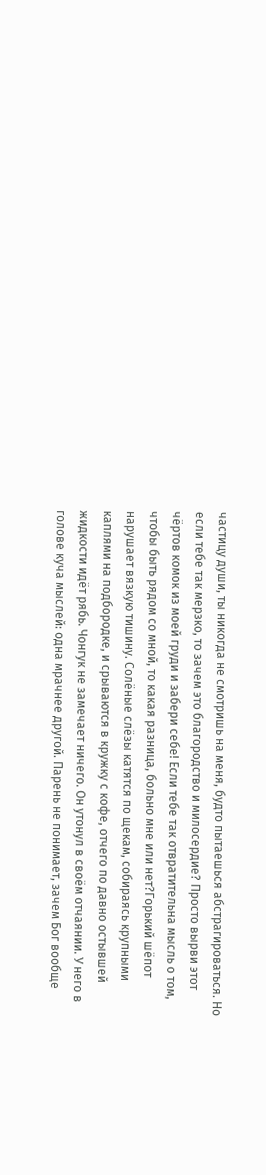частицу души, ты никогда не смотришь на меня, будто пытаешься абстрагироваться. Но если тебе так мерзко, то зачем это благородство и милосердие? Просто вырви этот чёртов комок из моей груди и забери себе! Если тебе так отвратительна мысль о том, чтобы быть рядом со мной, то какая разница, больно мне или нет?Горький шёпот нарушает вязкую тишину. Солёные слёзы катятся по щекам, собираясь крупными каплями на подбородке, и срываются в кружку с кофе, отчего по давно остывшей жидкости идёт рябь. Чонгук не замечает ничего. Он утонул в своём отчаянии. У него в голове куча мыслей: одна мрачнее другой. Парень не понимает, зачем Бог вообще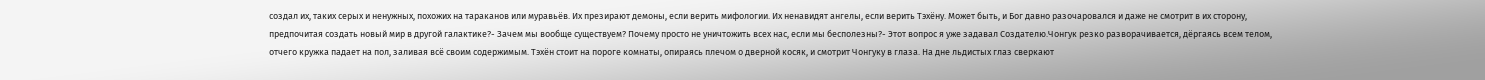создал их, таких серых и ненужных, похожих на тараканов или муравьёв. Их презирают демоны, если верить мифологии. Их ненавидят ангелы, если верить Тэхёну. Может быть, и Бог давно разочаровался и даже не смотрит в их сторону, предпочитая создать новый мир в другой галактике?- Зачем мы вообще существуем? Почему просто не уничтожить всех нас, если мы бесполезны?- Этот вопрос я уже задавал Создателю.Чонгук резко разворачивается, дёргаясь всем телом, отчего кружка падает на пол, заливая всё своим содержимым. Тэхён стоит на пороге комнаты, опираясь плечом о дверной косяк, и смотрит Чонгуку в глаза. На дне льдистых глаз сверкают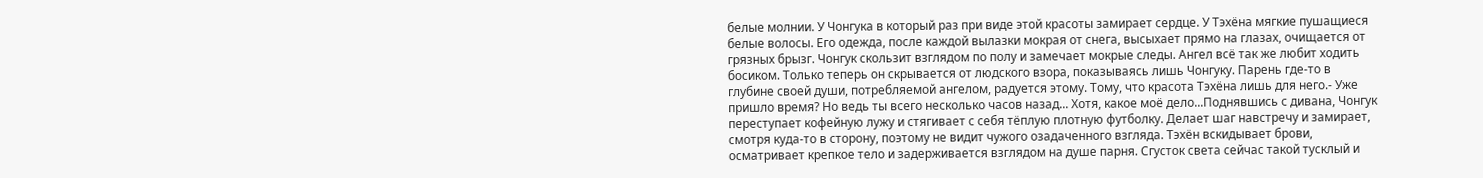белые молнии. У Чонгука в который раз при виде этой красоты замирает сердце. У Тэхёна мягкие пушащиеся белые волосы. Его одежда, после каждой вылазки мокрая от снега, высыхает прямо на глазах, очищается от грязных брызг. Чонгук скользит взглядом по полу и замечает мокрые следы. Ангел всё так же любит ходить босиком. Только теперь он скрывается от людского взора, показываясь лишь Чонгуку. Парень где-то в глубине своей души, потребляемой ангелом, радуется этому. Тому, что красота Тэхёна лишь для него.- Уже пришло время? Но ведь ты всего несколько часов назад... Хотя, какое моё дело...Поднявшись с дивана, Чонгук переступает кофейную лужу и стягивает с себя тёплую плотную футболку. Делает шаг навстречу и замирает, смотря куда-то в сторону, поэтому не видит чужого озадаченного взгляда. Тэхён вскидывает брови, осматривает крепкое тело и задерживается взглядом на душе парня. Сгусток света сейчас такой тусклый и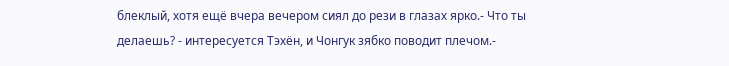блеклый, хотя ещё вчера вечером сиял до рези в глазах ярко.- Что ты делаешь? - интересуется Тэхён, и Чонгук зябко поводит плечом.-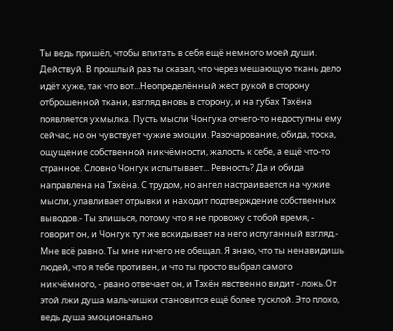Ты ведь пришёл, чтобы впитать в себя ещё немного моей души. Действуй. В прошлый раз ты сказал, что через мешающую ткань дело идёт хуже, так что вот...Неопределённый жест рукой в сторону отброшенной ткани, взгляд вновь в сторону, и на губах Тэхёна появляется ухмылка. Пусть мысли Чонгука отчего-то недоступны ему сейчас, но он чувствует чужие эмоции. Разочарование, обида, тоска, ощущение собственной никчёмности, жалость к себе, а ещё что-то странное. Словно Чонгук испытывает... Ревность? Да и обида направлена на Тэхёна. С трудом, но ангел настраивается на чужие мысли, улавливает отрывки и находит подтверждение собственных выводов.- Ты злишься, потому что я не провожу с тобой время, - говорит он, и Чонгук тут же вскидывает на него испуганный взгляд.- Мне всё равно. Ты мне ничего не обещал. Я знаю, что ты ненавидишь людей, что я тебе противен, и что ты просто выбрал самого никчёмного, - рвано отвечает он, и Тэхён явственно видит - ложь.От этой лжи душа мальчишки становится ещё более тусклой. Это плохо, ведь душа эмоционально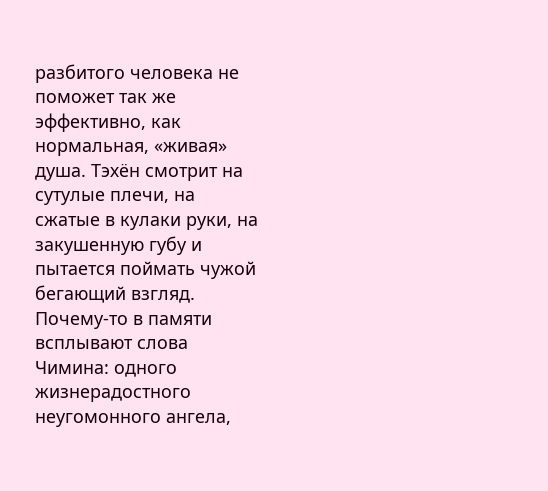разбитого человека не поможет так же эффективно, как нормальная, «живая» душа. Тэхён смотрит на сутулые плечи, на сжатые в кулаки руки, на закушенную губу и пытается поймать чужой бегающий взгляд. Почему-то в памяти всплывают слова Чимина: одного жизнерадостного неугомонного ангела,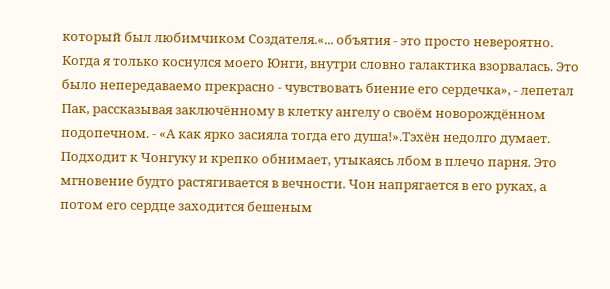который был любимчиком Создателя.«... объятия - это просто невероятно. Когда я только коснулся моего Юнги, внутри словно галактика взорвалась. Это было непередаваемо прекрасно - чувствовать биение его сердечка», - лепетал Пак, рассказывая заключённому в клетку ангелу о своём новорождённом подопечном. - «А как ярко засияла тогда его душа!».Тэхён недолго думает. Подходит к Чонгуку и крепко обнимает, утыкаясь лбом в плечо парня. Это мгновение будто растягивается в вечности. Чон напрягается в его руках, а потом его сердце заходится бешеным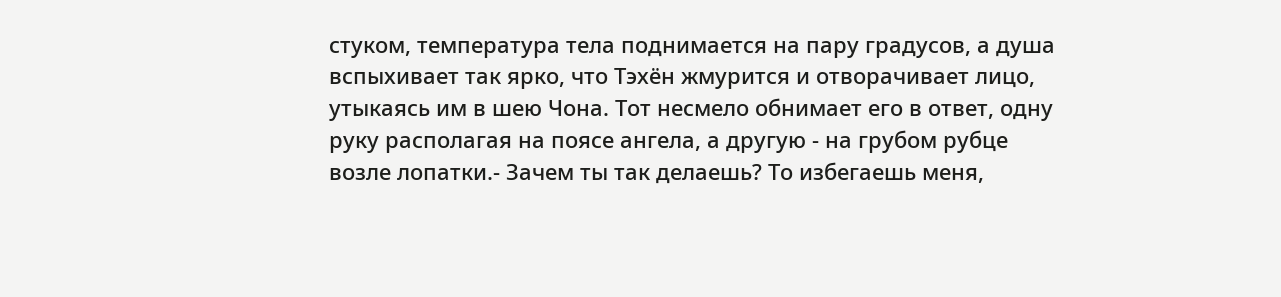стуком, температура тела поднимается на пару градусов, а душа вспыхивает так ярко, что Тэхён жмурится и отворачивает лицо, утыкаясь им в шею Чона. Тот несмело обнимает его в ответ, одну руку располагая на поясе ангела, а другую - на грубом рубце возле лопатки.- Зачем ты так делаешь? То избегаешь меня,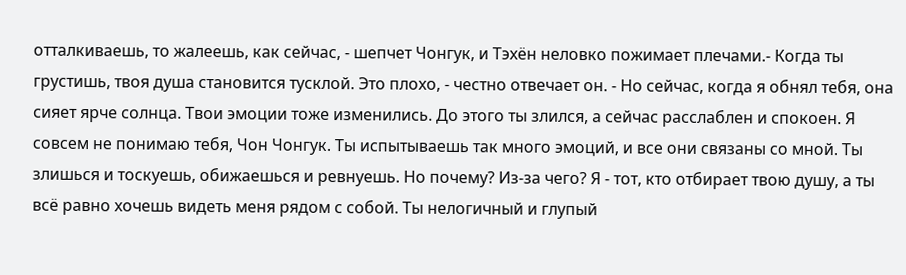отталкиваешь, то жалеешь, как сейчас, - шепчет Чонгук, и Тэхён неловко пожимает плечами.- Когда ты грустишь, твоя душа становится тусклой. Это плохо, - честно отвечает он. - Но сейчас, когда я обнял тебя, она сияет ярче солнца. Твои эмоции тоже изменились. До этого ты злился, а сейчас расслаблен и спокоен. Я совсем не понимаю тебя, Чон Чонгук. Ты испытываешь так много эмоций, и все они связаны со мной. Ты злишься и тоскуешь, обижаешься и ревнуешь. Но почему? Из-за чего? Я - тот, кто отбирает твою душу, а ты всё равно хочешь видеть меня рядом с собой. Ты нелогичный и глупый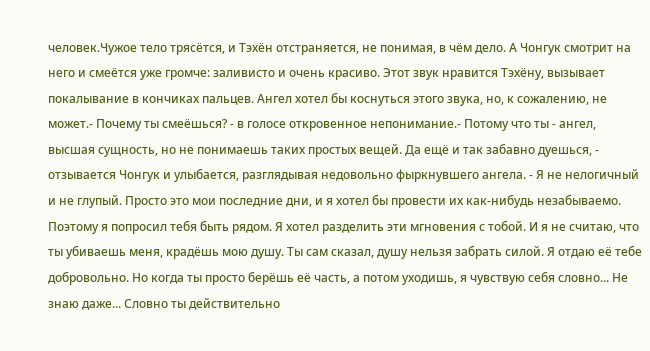человек.Чужое тело трясётся, и Тэхён отстраняется, не понимая, в чём дело. А Чонгук смотрит на него и смеётся уже громче: заливисто и очень красиво. Этот звук нравится Тэхёну, вызывает покалывание в кончиках пальцев. Ангел хотел бы коснуться этого звука, но, к сожалению, не может.- Почему ты смеёшься? - в голосе откровенное непонимание.- Потому что ты - ангел, высшая сущность, но не понимаешь таких простых вещей. Да ещё и так забавно дуешься, - отзывается Чонгук и улыбается, разглядывая недовольно фыркнувшего ангела. - Я не нелогичный и не глупый. Просто это мои последние дни, и я хотел бы провести их как-нибудь незабываемо. Поэтому я попросил тебя быть рядом. Я хотел разделить эти мгновения с тобой. И я не считаю, что ты убиваешь меня, крадёшь мою душу. Ты сам сказал, душу нельзя забрать силой. Я отдаю её тебе добровольно. Но когда ты просто берёшь её часть, а потом уходишь, я чувствую себя словно... Не знаю даже... Словно ты действительно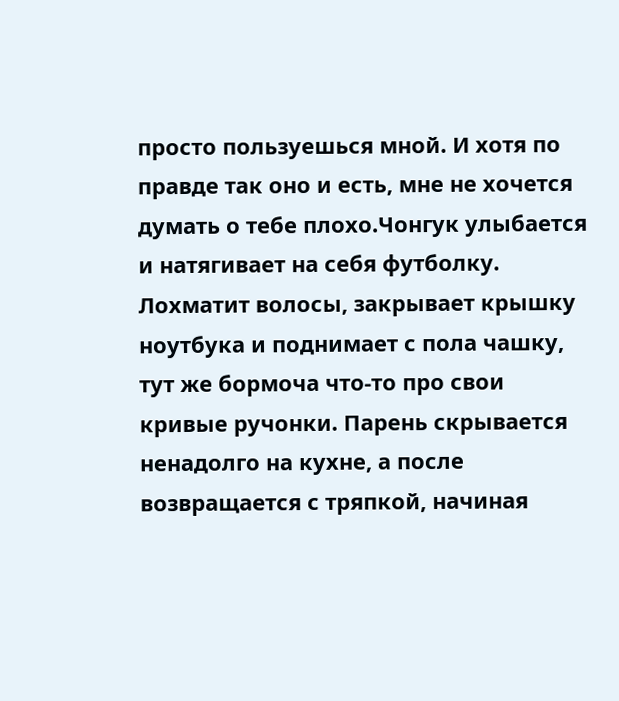просто пользуешься мной. И хотя по правде так оно и есть, мне не хочется думать о тебе плохо.Чонгук улыбается и натягивает на себя футболку. Лохматит волосы, закрывает крышку ноутбука и поднимает с пола чашку, тут же бормоча что-то про свои кривые ручонки. Парень скрывается ненадолго на кухне, а после возвращается с тряпкой, начиная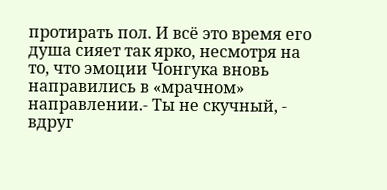протирать пол. И всё это время его душа сияет так ярко, несмотря на то, что эмоции Чонгука вновь направились в «мрачном» направлении.- Ты не скучный, - вдруг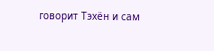говорит Тэхён и сам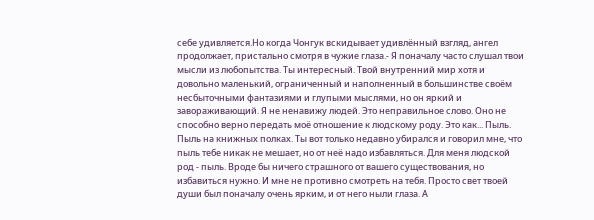себе удивляется.Но когда Чонгук вскидывает удивлённый взгляд, ангел продолжает, пристально смотря в чужие глаза.- Я поначалу часто слушал твои мысли из любопытства. Ты интересный. Твой внутренний мир хотя и довольно маленький, ограниченный и наполненный в большинстве своём несбыточными фантазиями и глупыми мыслями, но он яркий и завораживающий. Я не ненавижу людей. Это неправильное слово. Оно не способно верно передать моё отношение к людскому роду. Это как... Пыль. Пыль на книжных полках. Ты вот только недавно убирался и говорил мне, что пыль тебе никак не мешает, но от неё надо избавляться. Для меня людской род - пыль. Вроде бы ничего страшного от вашего существования, но избавиться нужно. И мне не противно смотреть на тебя. Просто свет твоей души был поначалу очень ярким, и от него ныли глаза. А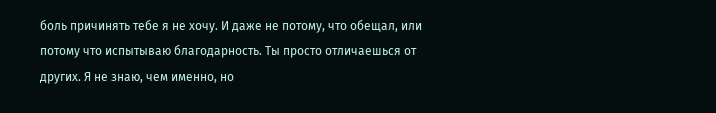боль причинять тебе я не хочу. И даже не потому, что обещал, или потому что испытываю благодарность. Ты просто отличаешься от других. Я не знаю, чем именно, но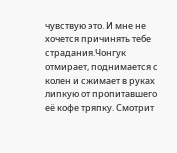чувствую это. И мне не хочется причинять тебе страдания.Чонгук отмирает, поднимается с колен и сжимает в руках липкую от пропитавшего её кофе тряпку. Смотрит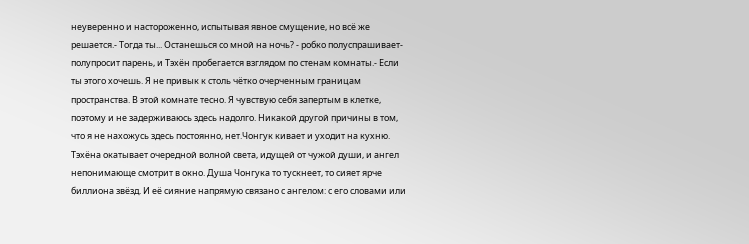неуверенно и настороженно, испытывая явное смущение, но всё же решается.- Тогда ты... Останешься со мной на ночь? - робко полуспрашивает-полупросит парень, и Тэхён пробегается взглядом по стенам комнаты.- Если ты этого хочешь. Я не привык к столь чётко очерченным границам пространства. В этой комнате тесно. Я чувствую себя запертым в клетке, поэтому и не задерживаюсь здесь надолго. Никакой другой причины в том, что я не нахожусь здесь постоянно, нет.Чонгук кивает и уходит на кухню. Тэхёна окатывает очередной волной света, идущей от чужой души, и ангел непонимающе смотрит в окно. Душа Чонгука то тускнеет, то сияет ярче биллиона звёзд. И её сияние напрямую связано с ангелом: с его словами или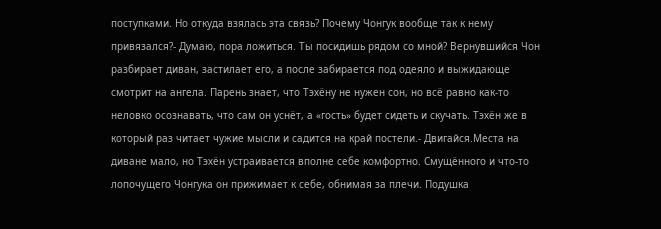поступками. Но откуда взялась эта связь? Почему Чонгук вообще так к нему привязался?- Думаю, пора ложиться. Ты посидишь рядом со мной? Вернувшийся Чон разбирает диван, застилает его, а после забирается под одеяло и выжидающе смотрит на ангела. Парень знает, что Тэхёну не нужен сон, но всё равно как-то неловко осознавать, что сам он уснёт, а «гость» будет сидеть и скучать. Тэхён же в который раз читает чужие мысли и садится на край постели.- Двигайся.Места на диване мало, но Тэхён устраивается вполне себе комфортно. Смущённого и что-то лопочущего Чонгука он прижимает к себе, обнимая за плечи. Подушка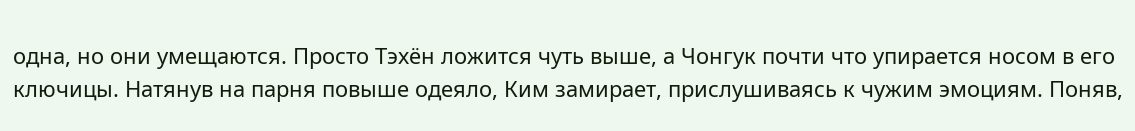одна, но они умещаются. Просто Тэхён ложится чуть выше, а Чонгук почти что упирается носом в его ключицы. Натянув на парня повыше одеяло, Ким замирает, прислушиваясь к чужим эмоциям. Поняв,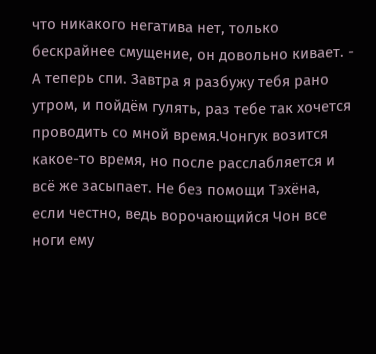что никакого негатива нет, только бескрайнее смущение, он довольно кивает. - А теперь спи. Завтра я разбужу тебя рано утром, и пойдём гулять, раз тебе так хочется проводить со мной время.Чонгук возится какое-то время, но после расслабляется и всё же засыпает. Не без помощи Тэхёна, если честно, ведь ворочающийся Чон все ноги ему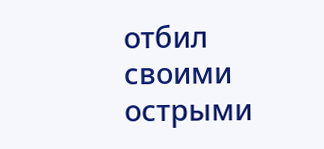отбил своими острыми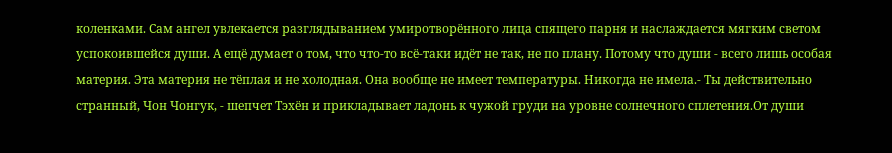коленками. Сам ангел увлекается разглядыванием умиротворённого лица спящего парня и наслаждается мягким светом успокоившейся души. А ещё думает о том, что что-то всё-таки идёт не так, не по плану. Потому что души - всего лишь особая материя. Эта материя не тёплая и не холодная. Она вообще не имеет температуры. Никогда не имела.- Ты действительно странный, Чон Чонгук, - шепчет Тэхён и прикладывает ладонь к чужой груди на уровне солнечного сплетения.От души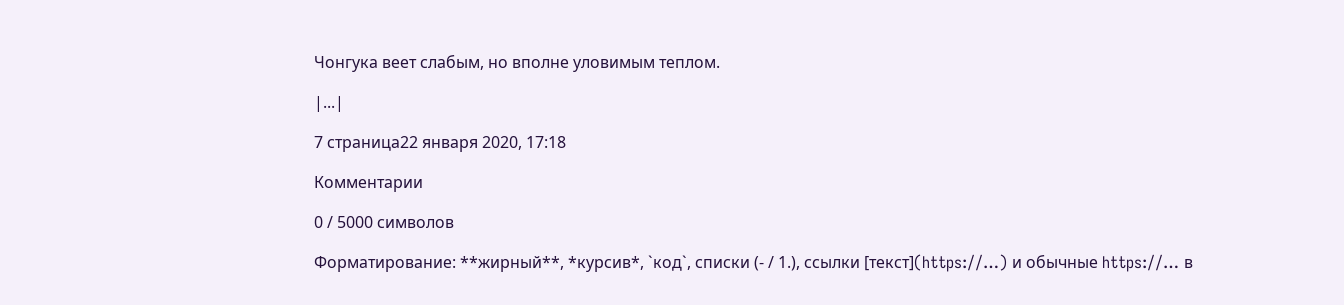Чонгука веет слабым, но вполне уловимым теплом.

|...|

7 страница22 января 2020, 17:18

Комментарии

0 / 5000 символов

Форматирование: **жирный**, *курсив*, `код`, списки (- / 1.), ссылки [текст](https://…) и обычные https://… в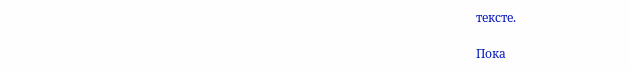тексте.

Пока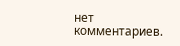нет комментариев.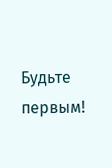Будьте первым!